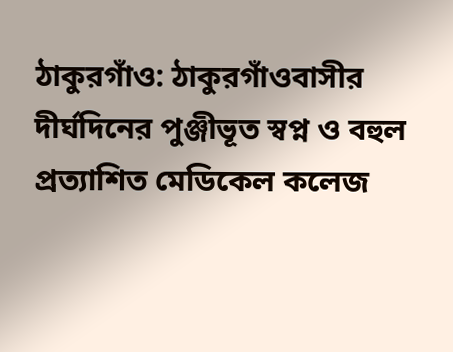ঠাকুরগাঁও: ঠাকুরগাঁওবাসীর দীর্ঘদিনের পুঞ্জীভূত স্বপ্ন ও বহুল প্রত্যাশিত মেডিকেল কলেজ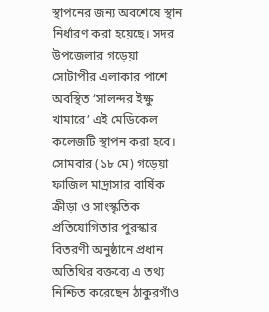স্থাপনের জন্য অবশেষে স্থান নির্ধারণ করা হয়েছে। সদর উপজেলার গড়েয়া সোটাপীর এলাকার পাশে অবস্থিত ‘সালন্দর ইক্ষু খামারে’ এই মেডিকেল কলেজটি স্থাপন করা হবে।
সোমবার (১৮ মে) গড়েয়া ফাজিল মাদ্রাসার বার্ষিক ক্রীড়া ও সাংস্কৃতিক প্রতিযোগিতার পুরস্কার বিতরণী অনুষ্ঠানে প্রধান অতিথির বক্তব্যে এ তথ্য নিশ্চিত করেছেন ঠাকুরগাঁও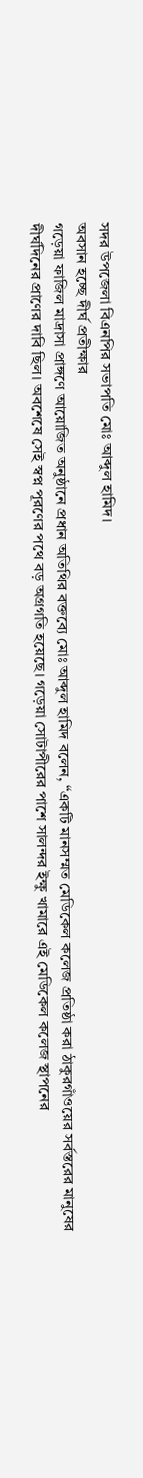সদর উপজেলা বিএনপির সভাপতি মোঃ আব্দুল হামিদ।
অবসান হচ্ছে দীর্ঘ প্রতীক্ষার
গড়েয়া ফাজিল মাদ্রাসা প্রাঙ্গণে আয়োজিত অনুষ্ঠানে প্রধান অতিথির বক্তব্যে মোঃ আব্দুল হামিদ বলেন, “একটি মানসম্মত মেডিকেল কলেজ প্রতিষ্ঠা করা ঠাকুরগাঁওয়ের সর্বস্তরের মানুষের দীর্ঘদিনের প্রাণের দাবি ছিল। অবশেষে সেই স্বপ্ন পূরণের পথে বড় অগ্রগতি হয়েছে। গড়েয়া সোটাপীরের পাশে সালন্দর ইক্ষু খামারে এই মেডিকেল কলেজ স্থাপনের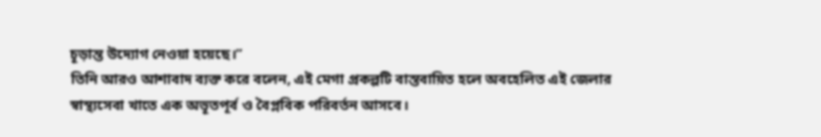চূড়ান্ত উদ্যোগ নেওয়া হয়েছে।”
তিনি আরও আশাবাদ ব্যক্ত করে বলেন, এই মেগা প্রকল্পটি বাস্তবায়িত হলে অবহেলিত এই জেলার স্বাস্থ্যসেবা খাতে এক অভূতপূর্ব ও বৈপ্লবিক পরিবর্তন আসবে।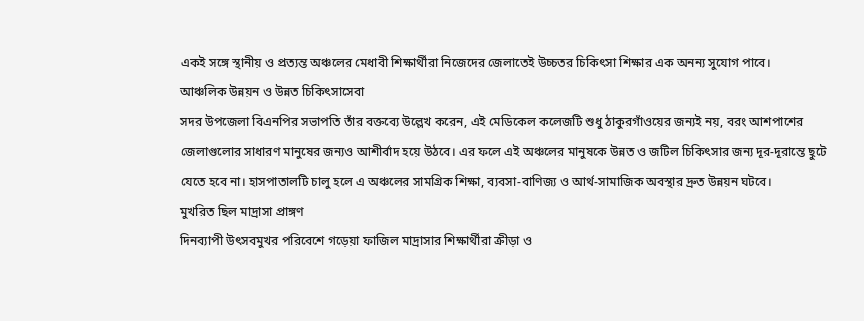একই সঙ্গে স্থানীয় ও প্রত্যন্ত অঞ্চলের মেধাবী শিক্ষার্থীরা নিজেদের জেলাতেই উচ্চতর চিকিৎসা শিক্ষার এক অনন্য সুযোগ পাবে।
আঞ্চলিক উন্নয়ন ও উন্নত চিকিৎসাসেবা
সদর উপজেলা বিএনপির সভাপতি তাঁর বক্তব্যে উল্লেখ করেন, এই মেডিকেল কলেজটি শুধু ঠাকুরগাঁওয়ের জন্যই নয়, বরং আশপাশের জেলাগুলোর সাধারণ মানুষের জন্যও আশীর্বাদ হয়ে উঠবে। এর ফলে এই অঞ্চলের মানুষকে উন্নত ও জটিল চিকিৎসার জন্য দূর-দূরান্তে ছুটে যেতে হবে না। হাসপাতালটি চালু হলে এ অঞ্চলের সামগ্রিক শিক্ষা, ব্যবসা-বাণিজ্য ও আর্থ-সামাজিক অবস্থার দ্রুত উন্নয়ন ঘটবে।
মুখরিত ছিল মাদ্রাসা প্রাঙ্গণ
দিনব্যাপী উৎসবমুখর পরিবেশে গড়েয়া ফাজিল মাদ্রাসার শিক্ষার্থীরা ক্রীড়া ও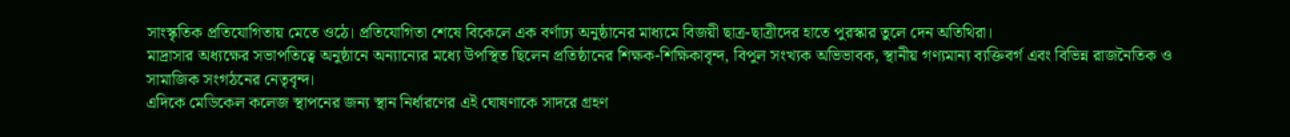সাংস্কৃতিক প্রতিযোগিতায় মেতে ওঠে। প্রতিযোগিতা শেষে বিকেলে এক বর্ণাঢ্য অনুষ্ঠানের মাধ্যমে বিজয়ী ছাত্র-ছাত্রীদের হাতে পুরস্কার তুলে দেন অতিথিরা।
মাদ্রাসার অধ্যক্ষের সভাপতিত্বে অনুষ্ঠানে অন্যান্যের মধ্যে উপস্থিত ছিলেন প্রতিষ্ঠানের শিক্ষক-শিক্ষিকাবৃন্দ, বিপুল সংখ্যক অভিভাবক, স্থানীয় গণ্যমান্য ব্যক্তিবর্গ এবং বিভিন্ন রাজনৈতিক ও সামাজিক সংগঠনের নেতৃবৃন্দ।
এদিকে মেডিকেল কলেজ স্থাপনের জন্য স্থান নির্ধারণের এই ঘোষণাকে সাদরে গ্রহণ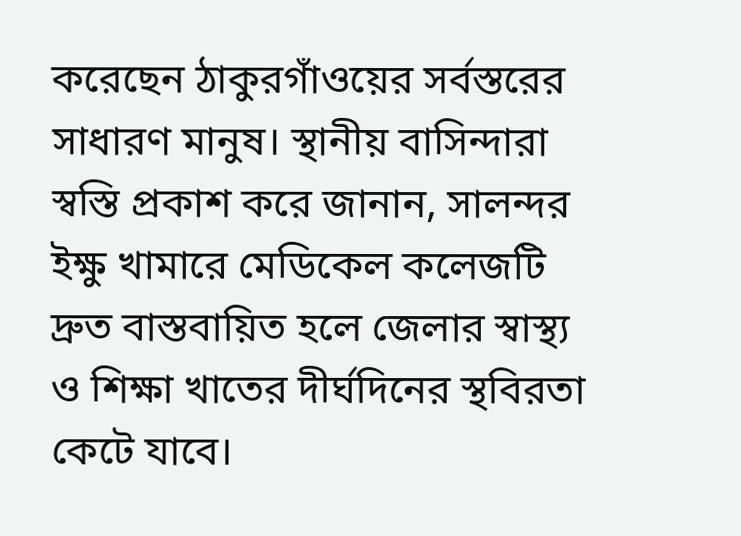করেছেন ঠাকুরগাঁওয়ের সর্বস্তরের সাধারণ মানুষ। স্থানীয় বাসিন্দারা স্বস্তি প্রকাশ করে জানান, সালন্দর ইক্ষু খামারে মেডিকেল কলেজটি দ্রুত বাস্তবায়িত হলে জেলার স্বাস্থ্য ও শিক্ষা খাতের দীর্ঘদিনের স্থবিরতা কেটে যাবে।